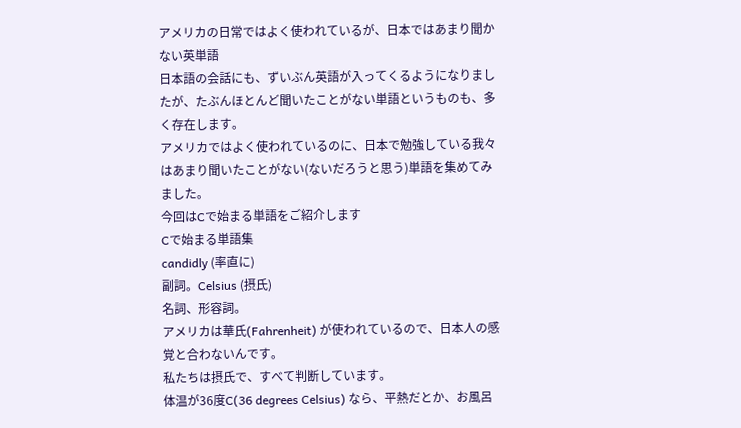アメリカの日常ではよく使われているが、日本ではあまり聞かない英単語
日本語の会話にも、ずいぶん英語が入ってくるようになりましたが、たぶんほとんど聞いたことがない単語というものも、多く存在します。
アメリカではよく使われているのに、日本で勉強している我々はあまり聞いたことがない(ないだろうと思う)単語を集めてみました。
今回はCで始まる単語をご紹介します
Cで始まる単語集
candidly (率直に)
副詞。Celsius (摂氏)
名詞、形容詞。
アメリカは華氏(Fahrenheit) が使われているので、日本人の感覚と合わないんです。
私たちは摂氏で、すべて判断しています。
体温が36度C(36 degrees Celsius) なら、平熱だとか、お風呂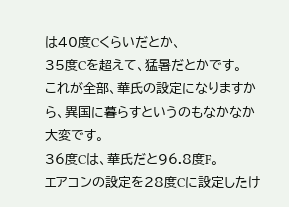は40度Cくらいだとか、
35度Cを超えて、猛暑だとかです。
これが全部、華氏の設定になりますから、異国に暮らすというのもなかなか大変です。
36度Cは、華氏だと96.8度F。
エアコンの設定を28度Cに設定したけ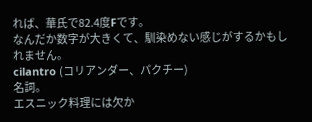れば、華氏で82.4度Fです。
なんだか数字が大きくて、馴染めない感じがするかもしれません。
cilantro (コリアンダー、パクチー)
名詞。
エスニック料理には欠か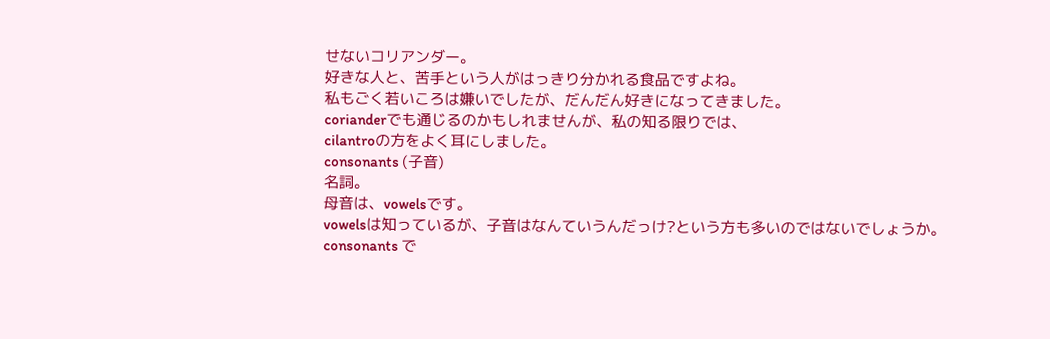せないコリアンダー。
好きな人と、苦手という人がはっきり分かれる食品ですよね。
私もごく若いころは嫌いでしたが、だんだん好きになってきました。
corianderでも通じるのかもしれませんが、私の知る限りでは、
cilantroの方をよく耳にしました。
consonants (子音)
名詞。
母音は、vowelsです。
vowelsは知っているが、子音はなんていうんだっけ?という方も多いのではないでしょうか。
consonants で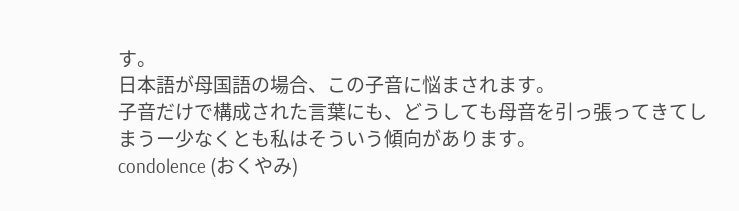す。
日本語が母国語の場合、この子音に悩まされます。
子音だけで構成された言葉にも、どうしても母音を引っ張ってきてしまうー少なくとも私はそういう傾向があります。
condolence (おくやみ)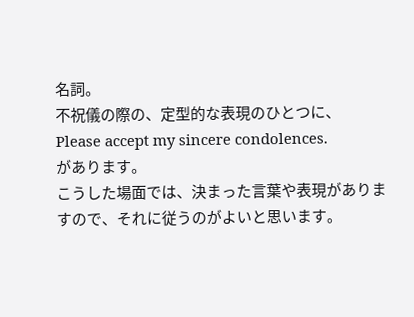名詞。
不祝儀の際の、定型的な表現のひとつに、
Please accept my sincere condolences.
があります。
こうした場面では、決まった言葉や表現がありますので、それに従うのがよいと思います。